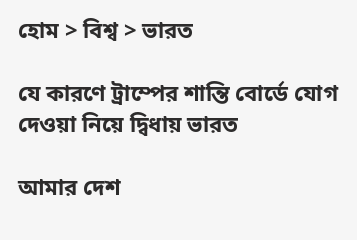হোম > বিশ্ব > ভারত

যে কারণে ট্রাম্পের শান্তি বোর্ডে যোগ দেওয়া নিয়ে দ্বিধায় ভারত

আমার দেশ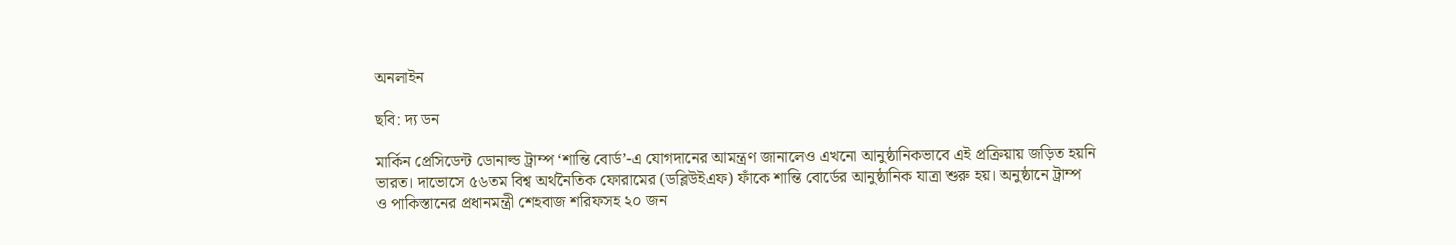অনলাইন

ছবি: দ্য ডন

মার্কিন প্রেসিডেন্ট ডোনাল্ড ট্রাম্প ‘শান্তি বোর্ড’-এ যোগদানের আমন্ত্রণ জানালেও এখনো আনুষ্ঠানিকভাবে এই প্রক্রিয়ায় জড়িত হয়নি ভারত। দাভোসে ৫৬তম বিশ্ব অর্থনৈতিক ফোরামের (ডব্লিউইএফ) ফাঁকে শান্তি বোর্ডের আনুষ্ঠানিক যাত্রা শুরু হয়। অনুষ্ঠানে ট্রাম্প ও পাকিস্তানের প্রধানমন্ত্রী শেহবাজ শরিফসহ ২০ জন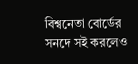বিশ্বনেতা বোর্ডের সনদে সই করলেও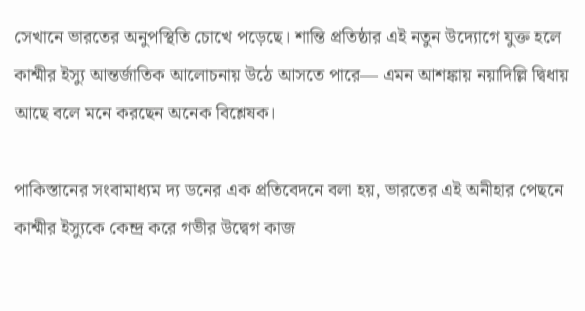সেখানে ভারতের অনুপস্থিতি চোখে পড়েছে। শান্তি প্রতিষ্ঠার এই নতুন উদ্যোগে যুক্ত হলে কাশ্মীর ইস্যু আন্তর্জাতিক আলোচনায় উঠে আসতে পারে— এমন আশঙ্কায় নয়াদিল্লি দ্বিধায় আছে বলে মনে করছেন অনেক বিশ্লেষক।

পাকিস্তানের সংবামাধ্যম দ্য ডনের এক প্রতিবেদনে বলা হয়, ভারতের এই অনীহার পেছনে কাশ্মীর ইস্যুকে কেন্দ্র করে গভীর উদ্বেগ কাজ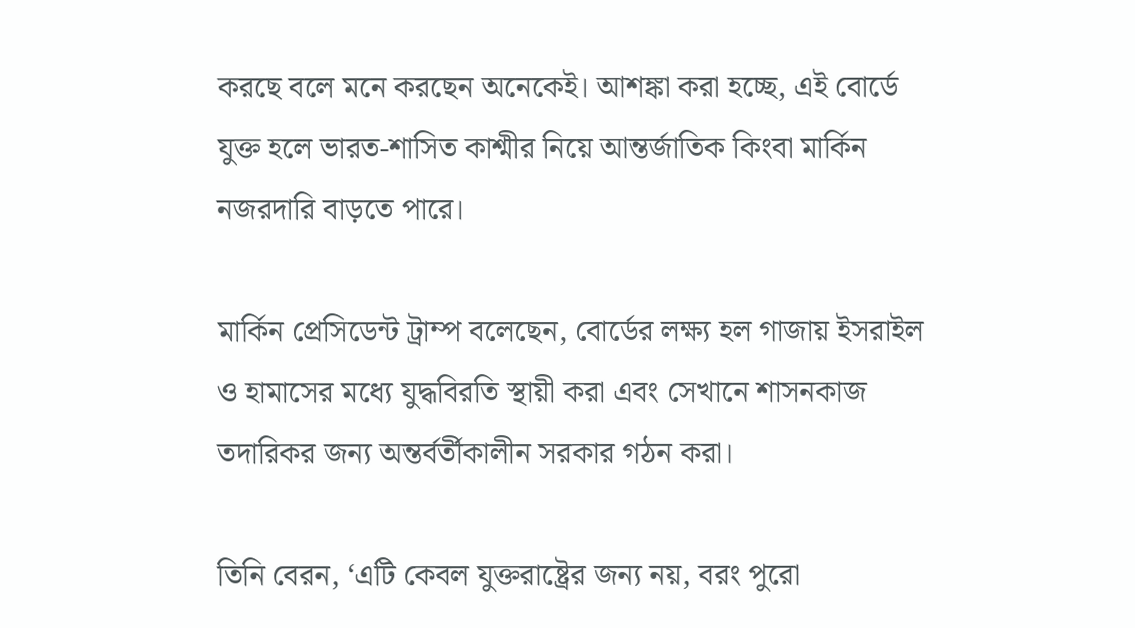করছে বলে মনে করছেন অনেকেই। আশঙ্কা করা হচ্ছে, এই বোর্ডে যুক্ত হলে ভারত-শাসিত কাশ্মীর নিয়ে আন্তর্জাতিক কিংবা মার্কিন নজরদারি বাড়তে পারে।

মার্কিন প্রেসিডেন্ট ট্রাম্প বলেছেন, বোর্ডের লক্ষ্য হল গাজায় ইসরাইল ও হামাসের মধ্যে যুদ্ধবিরতি স্থায়ী করা এবং সেখানে শাসনকাজ তদারিকর জন্য অন্তর্বর্তীকালীন সরকার গঠন করা।

তিনি বেরন, ‘এটি কেবল যুক্তরাষ্ট্রের জন্য নয়, বরং পুরো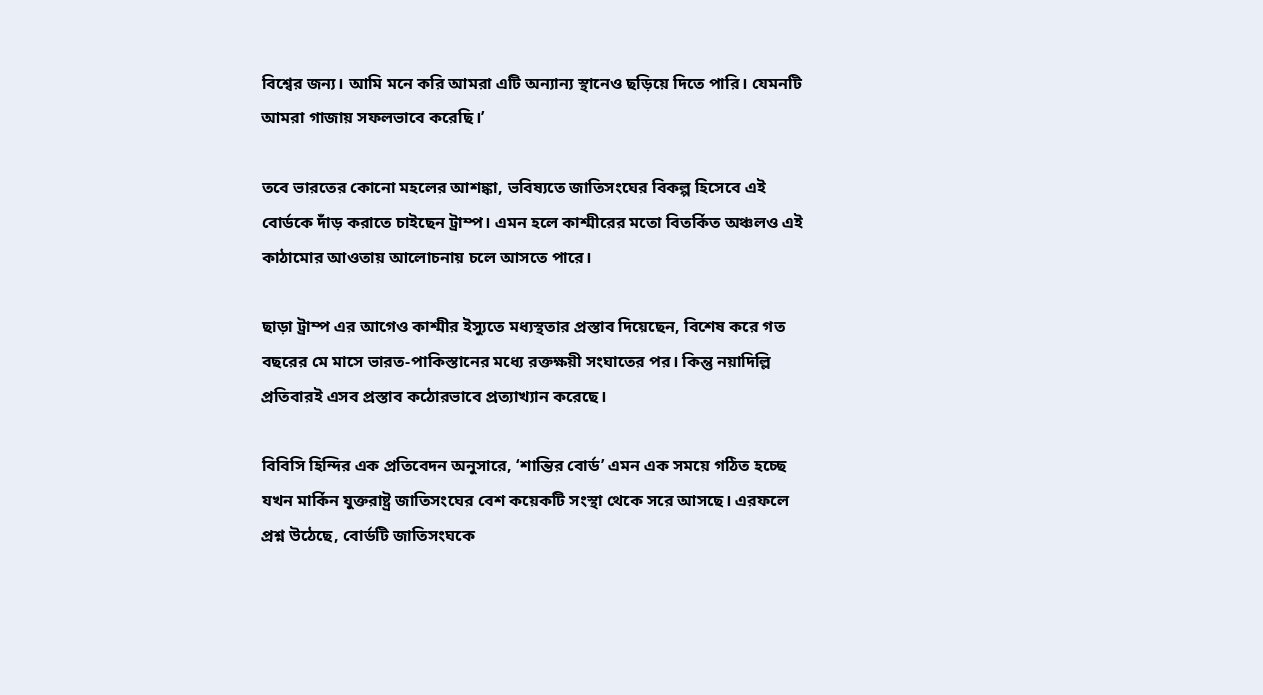বিশ্বের জন্য। আমি মনে করি আমরা এটি অন্যান্য স্থানেও ছড়িয়ে দিতে পারি। যেমনটি আমরা গাজায় সফলভাবে করেছি।’

তবে ভারতের কোনো মহলের আশঙ্কা, ভবিষ্যতে জাতিসংঘের বিকল্প হিসেবে এই বোর্ডকে দাঁড় করাতে চাইছেন ট্রাম্প। এমন হলে কাশ্মীরের মতো বিতর্কিত অঞ্চলও এই কাঠামোর আওতায় আলোচনায় চলে আসতে পারে।

ছাড়া ট্রাম্প এর আগেও কাশ্মীর ইস্যুতে মধ্যস্থতার প্রস্তাব দিয়েছেন, বিশেষ করে গত বছরের মে মাসে ভারত-পাকিস্তানের মধ্যে রক্তক্ষয়ী সংঘাতের পর। কিন্তু নয়াদিল্লি প্রতিবারই এসব প্রস্তাব কঠোরভাবে প্রত্যাখ্যান করেছে।

বিবিসি হিন্দির এক প্রতিবেদন অনুসারে, ‘শান্তির বোর্ড’ এমন এক সময়ে গঠিত হচ্ছে যখন মার্কিন যুক্তরাষ্ট্র জাতিসংঘের বেশ কয়েকটি সংস্থা থেকে সরে আসছে। এরফলে প্রশ্ন উঠেছে, বোর্ডটি জাতিসংঘকে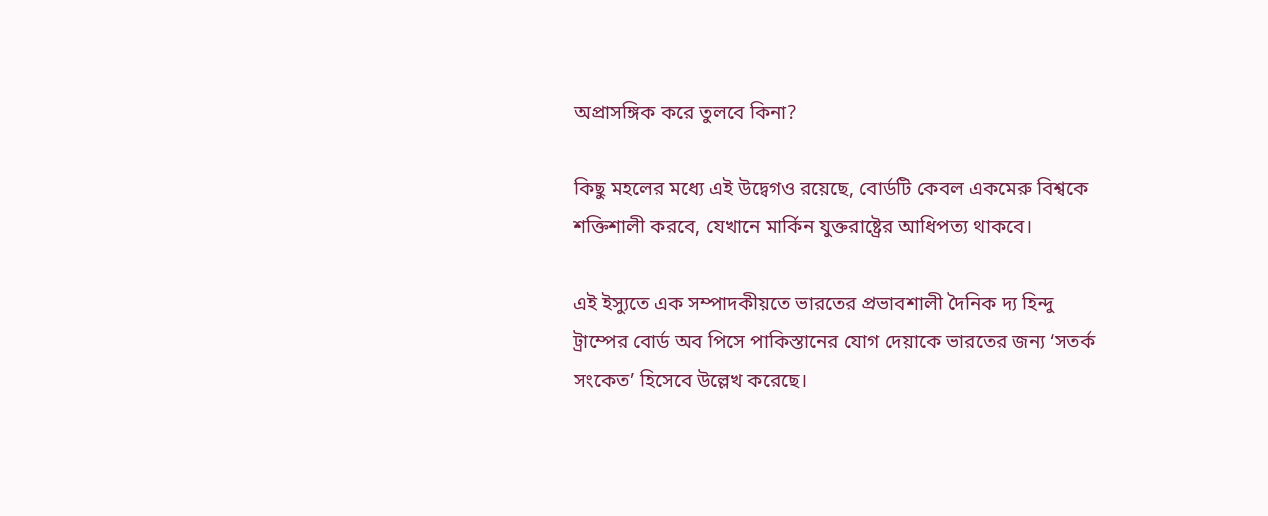অপ্রাসঙ্গিক করে তুলবে কিনা?

কিছু মহলের মধ্যে এই উদ্বেগও রয়েছে, বোর্ডটি কেবল একমেরু বিশ্বকে শক্তিশালী করবে, যেখানে মার্কিন যুক্তরাষ্ট্রের আধিপত্য থাকবে।

এই ইস্যুতে এক সম্পাদকীয়তে ভারতের প্রভাবশালী দৈনিক দ্য হিন্দু ট্রাম্পের বোর্ড অব পিসে পাকিস্তানের যোগ দেয়াকে ভারতের জন্য ‘সতর্ক সংকেত’ হিসেবে উল্লেখ করেছে।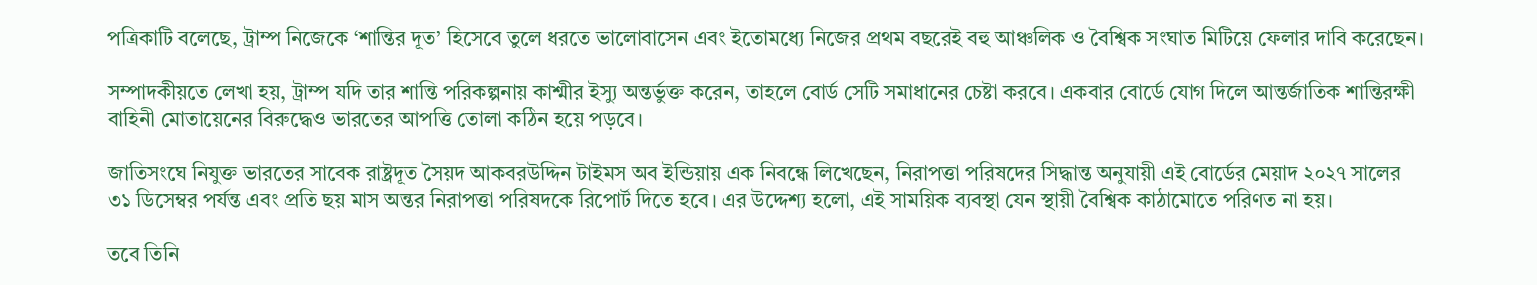পত্রিকাটি বলেছে, ট্রাম্প নিজেকে ‘শান্তির দূত’ হিসেবে তুলে ধরতে ভালোবাসেন এবং ইতোমধ্যে নিজের প্রথম বছরেই বহু আঞ্চলিক ও বৈশ্বিক সংঘাত মিটিয়ে ফেলার দাবি করেছেন।

সম্পাদকীয়তে লেখা হয়, ট্রাম্প যদি তার শান্তি পরিকল্পনায় কাশ্মীর ইস্যু অন্তর্ভুক্ত করেন, তাহলে বোর্ড সেটি সমাধানের চেষ্টা করবে। একবার বোর্ডে যোগ দিলে আন্তর্জাতিক শান্তিরক্ষী বাহিনী মোতায়েনের বিরুদ্ধেও ভারতের আপত্তি তোলা কঠিন হয়ে পড়বে।

জাতিসংঘে নিযুক্ত ভারতের সাবেক রাষ্ট্রদূত সৈয়দ আকবরউদ্দিন টাইমস অব ইন্ডিয়ায় এক নিবন্ধে লিখেছেন, নিরাপত্তা পরিষদের সিদ্ধান্ত অনুযায়ী এই বোর্ডের মেয়াদ ২০২৭ সালের ৩১ ডিসেম্বর পর্যন্ত এবং প্রতি ছয় মাস অন্তর নিরাপত্তা পরিষদকে রিপোর্ট দিতে হবে। এর উদ্দেশ্য হলো, এই সাময়িক ব্যবস্থা যেন স্থায়ী বৈশ্বিক কাঠামোতে পরিণত না হয়।

তবে তিনি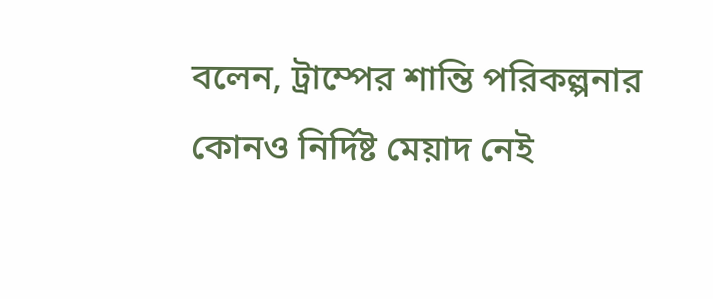বলেন, ট্রাম্পের শান্তি পরিকল্পনার কোনও নির্দিষ্ট মেয়াদ নেই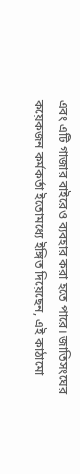এবং এটি গাজার বাইরেও ব্যবহার করা হতে পারে। জাতিসংঘের কয়েকজন কর্মকর্তা ইতোমধ্যে ইঙ্গিত দিয়েছেন, এই কাঠামো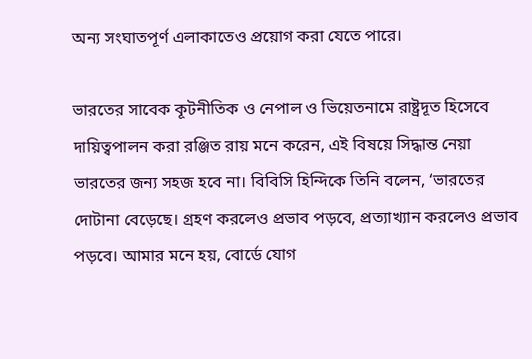অন্য সংঘাতপূর্ণ এলাকাতেও প্রয়োগ করা যেতে পারে।

ভারতের সাবেক কূটনীতিক ও নেপাল ও ভিয়েতনামে রাষ্ট্রদূত হিসেবে দায়িত্বপালন করা রঞ্জিত রায় মনে করেন, এই বিষয়ে সিদ্ধান্ত নেয়া ভারতের জন্য সহজ হবে না। বিবিসি হিন্দিকে তিনি বলেন, ‘ভারতের দোটানা বেড়েছে। গ্রহণ করলেও প্রভাব পড়বে, প্রত্যাখ্যান করলেও প্রভাব পড়বে। আমার মনে হয়, বোর্ডে যোগ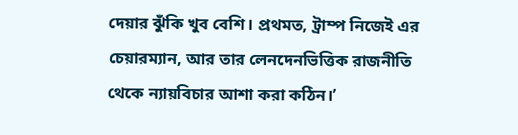দেয়ার ঝুঁকি খুব বেশি। প্রথমত, ট্রাম্প নিজেই এর চেয়ারম্যান, আর তার লেনদেনভিত্তিক রাজনীতি থেকে ন্যায়বিচার আশা করা কঠিন।’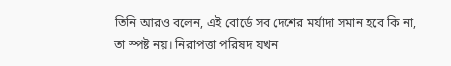তিনি আরও বলেন, এই বোর্ডে সব দেশের মর্যাদা সমান হবে কি না, তা স্পষ্ট নয়। নিরাপত্তা পরিষদ যখন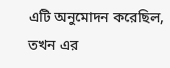এটি অনুমোদন করেছিল, তখন এর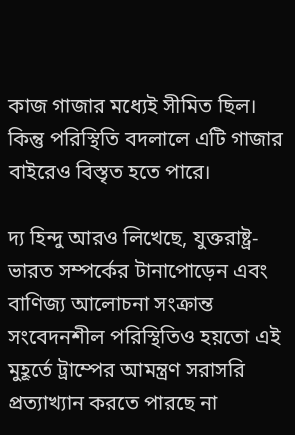কাজ গাজার মধ্যেই সীমিত ছিল। কিন্তু পরিস্থিতি বদলালে এটি গাজার বাইরেও বিস্তৃত হতে পারে।

দ্য হিন্দু আরও লিখেছে, যুক্তরাষ্ট্র-ভারত সম্পর্কের টানাপোড়েন এবং বাণিজ্য আলোচনা সংক্রান্ত সংবেদনশীল পরিস্থিতিও হয়তো এই মুহূর্তে ট্রাম্পের আমন্ত্রণ সরাসরি প্রত্যাখ্যান করতে পারছে না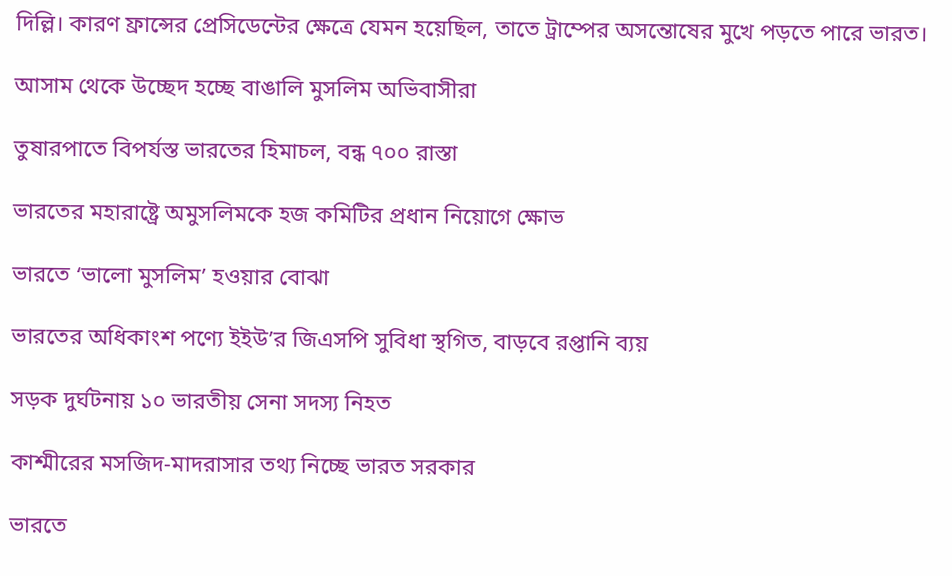দিল্লি। কারণ ফ্রান্সের প্রেসিডেন্টের ক্ষেত্রে যেমন হয়েছিল, তাতে ট্রাম্পের অসন্তোষের মুখে পড়তে পারে ভারত।

আসাম থেকে উচ্ছেদ হচ্ছে বাঙালি মুসলিম অভিবাসীরা

তুষারপাতে বিপর্যস্ত ভারতের হিমাচল, বন্ধ ৭০০ রাস্তা

ভারতের মহারাষ্ট্রে অমুসলিমকে হজ কমিটির প্রধান নিয়োগে ক্ষোভ

ভারতে ‘ভালো মুসলিম’ হওয়ার বোঝা

ভারতের অধিকাংশ পণ্যে ইইউ’র জিএসপি সুবিধা স্থগিত, বাড়বে রপ্তানি ব্যয়

সড়ক দুর্ঘটনায় ১০ ভারতীয় সেনা সদস্য নিহত

কাশ্মীরের মসজিদ-মাদরাসার তথ্য নিচ্ছে ভারত সরকার

ভারতে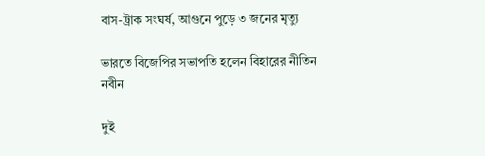বাস-ট্রাক সংঘর্ষ, আগুনে পুড়ে ৩ জনের মৃত্যু

ভারতে বিজেপির সভাপতি হলেন বিহারের নীতিন নবীন

দুই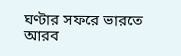ঘণ্টার সফরে ভারতে আরব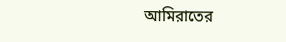আমিরাতের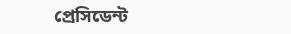প্রেসিডেন্ট